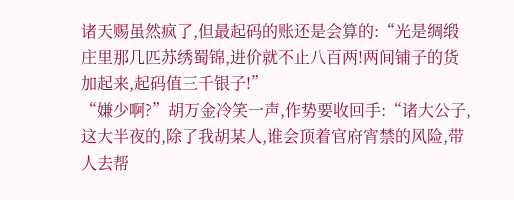诸天赐虽然疯了,但最起码的账还是会算的:“光是绸缎庄里那几匹苏绣蜀锦,进价就不止八百两!两间铺子的货加起来,起码值三千银子!”
“嫌少啊?”胡万金冷笑一声,作势要收回手:“诸大公子,这大半夜的,除了我胡某人,谁会顶着官府宵禁的风险,带人去帮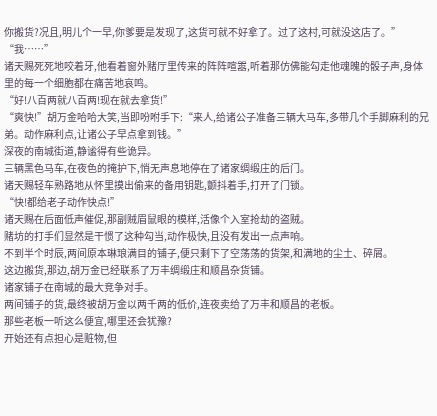你搬货?况且,明儿个一早,你爹要是发现了,这货可就不好拿了。过了这村,可就没这店了。”
“我……”
诸天赐死死地咬着牙,他看着窗外赌厅里传来的阵阵喧嚣,听着那仿佛能勾走他魂魄的骰子声,身体里的每一个细胞都在痛苦地哀鸣。
“好!八百两就八百两!现在就去拿货!”
“爽快!”胡万金哈哈大笑,当即吩咐手下:“来人,给诸公子准备三辆大马车,多带几个手脚麻利的兄弟。动作麻利点,让诸公子早点拿到钱。”
深夜的南城街道,静谧得有些诡异。
三辆黑色马车,在夜色的掩护下,悄无声息地停在了诸家绸缎庄的后门。
诸天赐轻车熟路地从怀里摸出偷来的备用钥匙,颤抖着手,打开了门锁。
“快!都给老子动作快点!”
诸天赐在后面低声催促,那副贼眉鼠眼的模样,活像个入室抢劫的盗贼。
赌坊的打手们显然是干惯了这种勾当,动作极快,且没有发出一点声响。
不到半个时辰,两间原本琳琅满目的铺子,便只剩下了空荡荡的货架,和满地的尘土、碎屑。
这边搬货,那边,胡万金已经联系了万丰绸缎庄和顺昌杂货铺。
诸家铺子在南城的最大竞争对手。
两间铺子的货,最终被胡万金以两千两的低价,连夜卖给了万丰和顺昌的老板。
那些老板一听这么便宜,哪里还会犹豫?
开始还有点担心是赃物,但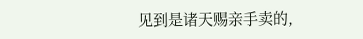见到是诸天赐亲手卖的,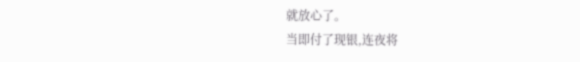就放心了。
当即付了现银,连夜将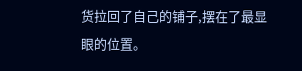货拉回了自己的铺子,摆在了最显眼的位置。